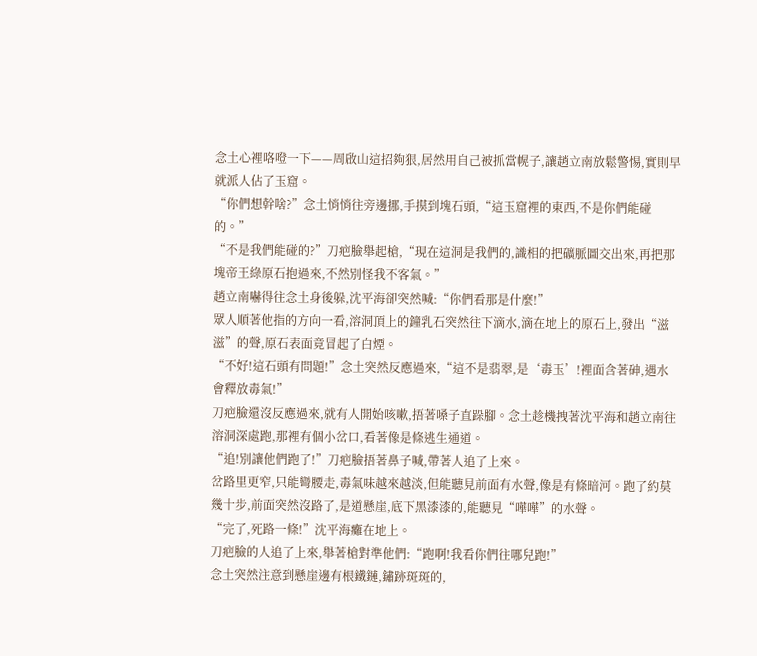念土心裡咯噔一下——周啟山這招夠狠,居然用自己被抓當幌子,讓趙立南放鬆警惕,實則早就派人佔了玉窟。
“你們想幹啥?”念土悄悄往旁邊挪,手摸到塊石頭,“這玉窟裡的東西,不是你們能碰的。”
“不是我們能碰的?”刀疤臉舉起槍,“現在這洞是我們的,識相的把礦脈圖交出來,再把那塊帝王綠原石抱過來,不然別怪我不客氣。”
趙立南嚇得往念土身後躲,沈平海卻突然喊:“你們看那是什麼!”
眾人順著他指的方向一看,溶洞頂上的鐘乳石突然往下滴水,滴在地上的原石上,發出“滋滋”的聲,原石表面竟冒起了白煙。
“不好!這石頭有問題!”念土突然反應過來,“這不是翡翠,是‘毒玉’!裡面含著砷,遇水會釋放毒氣!”
刀疤臉還沒反應過來,就有人開始咳嗽,捂著嗓子直跺腳。念土趁機拽著沈平海和趙立南往溶洞深處跑,那裡有個小岔口,看著像是條逃生通道。
“追!別讓他們跑了!”刀疤臉捂著鼻子喊,帶著人追了上來。
岔路里更窄,只能彎腰走,毒氣味越來越淡,但能聽見前面有水聲,像是有條暗河。跑了約莫幾十步,前面突然沒路了,是道懸崖,底下黑漆漆的,能聽見“嘩嘩”的水聲。
“完了,死路一條!”沈平海癱在地上。
刀疤臉的人追了上來,舉著槍對準他們:“跑啊!我看你們往哪兒跑!”
念土突然注意到懸崖邊有根鐵鏈,鏽跡斑斑的,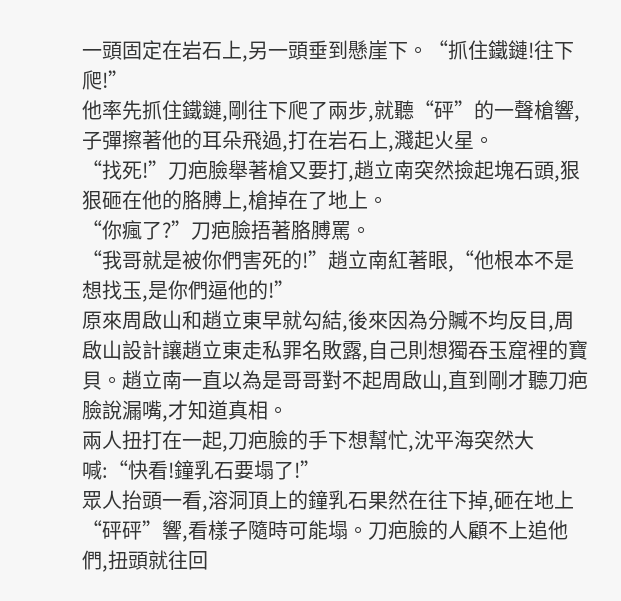一頭固定在岩石上,另一頭垂到懸崖下。“抓住鐵鏈!往下爬!”
他率先抓住鐵鏈,剛往下爬了兩步,就聽“砰”的一聲槍響,子彈擦著他的耳朵飛過,打在岩石上,濺起火星。
“找死!”刀疤臉舉著槍又要打,趙立南突然撿起塊石頭,狠狠砸在他的胳膊上,槍掉在了地上。
“你瘋了?”刀疤臉捂著胳膊罵。
“我哥就是被你們害死的!”趙立南紅著眼,“他根本不是想找玉,是你們逼他的!”
原來周啟山和趙立東早就勾結,後來因為分贓不均反目,周啟山設計讓趙立東走私罪名敗露,自己則想獨吞玉窟裡的寶貝。趙立南一直以為是哥哥對不起周啟山,直到剛才聽刀疤臉說漏嘴,才知道真相。
兩人扭打在一起,刀疤臉的手下想幫忙,沈平海突然大喊:“快看!鐘乳石要塌了!”
眾人抬頭一看,溶洞頂上的鐘乳石果然在往下掉,砸在地上“砰砰”響,看樣子隨時可能塌。刀疤臉的人顧不上追他們,扭頭就往回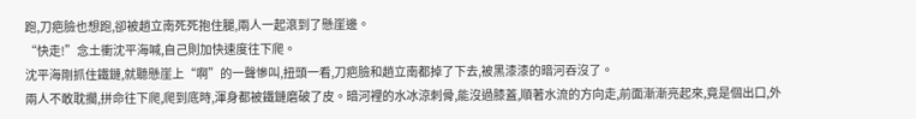跑,刀疤臉也想跑,卻被趙立南死死抱住腿,兩人一起滾到了懸崖邊。
“快走!”念土衝沈平海喊,自己則加快速度往下爬。
沈平海剛抓住鐵鏈,就聽懸崖上“啊”的一聲慘叫,扭頭一看,刀疤臉和趙立南都掉了下去,被黑漆漆的暗河吞沒了。
兩人不敢耽擱,拼命往下爬,爬到底時,渾身都被鐵鏈磨破了皮。暗河裡的水冰涼刺骨,能沒過膝蓋,順著水流的方向走,前面漸漸亮起來,竟是個出口,外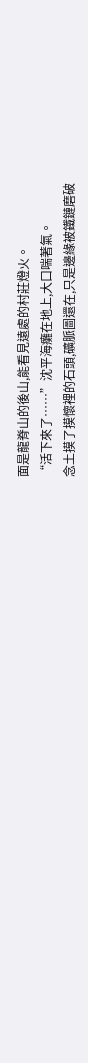面是龍脊山的後山,能看見遠處的村莊燈火。
“活下來了……”沈平海癱在地上,大口喘著氣。
念土摸了摸懷裡的石頭,礦脈圖還在,只是邊緣被鐵鏈磨破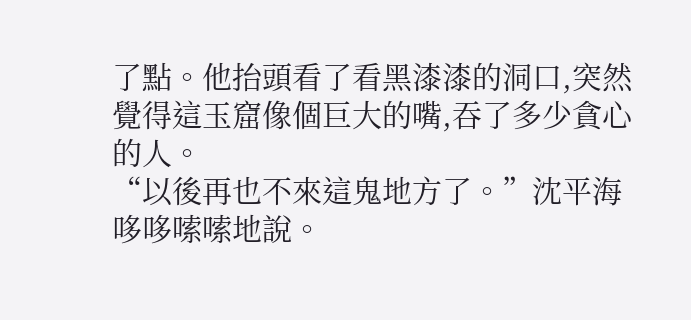了點。他抬頭看了看黑漆漆的洞口,突然覺得這玉窟像個巨大的嘴,吞了多少貪心的人。
“以後再也不來這鬼地方了。”沈平海哆哆嗦嗦地說。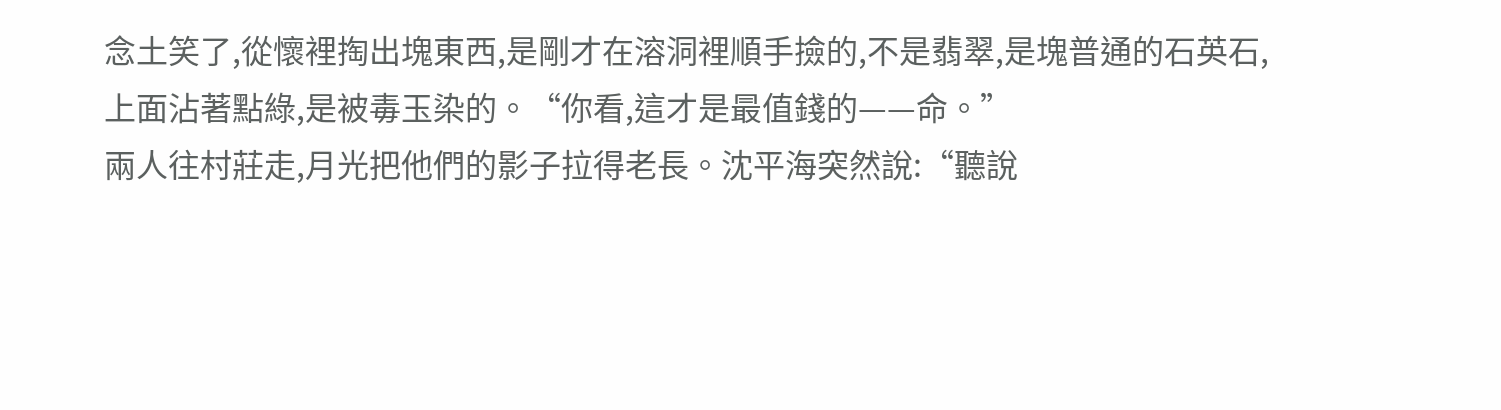念土笑了,從懷裡掏出塊東西,是剛才在溶洞裡順手撿的,不是翡翠,是塊普通的石英石,上面沾著點綠,是被毒玉染的。“你看,這才是最值錢的——命。”
兩人往村莊走,月光把他們的影子拉得老長。沈平海突然說:“聽說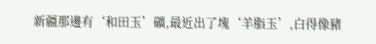新疆那邊有‘和田玉’礦,最近出了塊‘羊脂玉’,白得像豬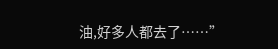油,好多人都去了……”